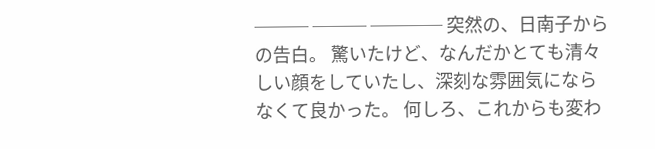─── ─── ──── 突然の、日南子からの告白。 驚いたけど、なんだかとても清々しい顔をしていたし、深刻な雰囲気にならなくて良かった。 何しろ、これからも変わ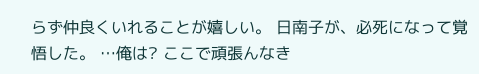らず仲良くいれることが嬉しい。 日南子が、必死になって覚悟した。 …俺は? ここで頑張んなき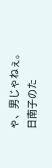ゃ、男じゃねぇ。 日南子のた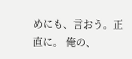めにも、言おう。正直に。 俺の、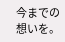今までの想いを。